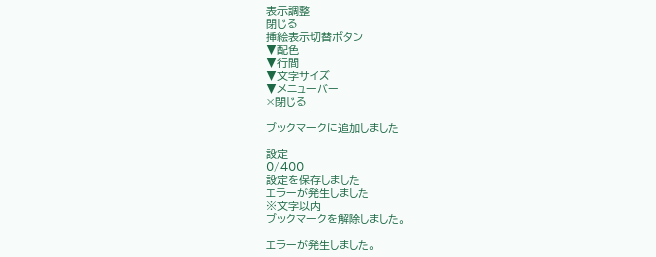表示調整
閉じる
挿絵表示切替ボタン
▼配色
▼行間
▼文字サイズ
▼メニューバー
×閉じる

ブックマークに追加しました

設定
0/400
設定を保存しました
エラーが発生しました
※文字以内
ブックマークを解除しました。

エラーが発生しました。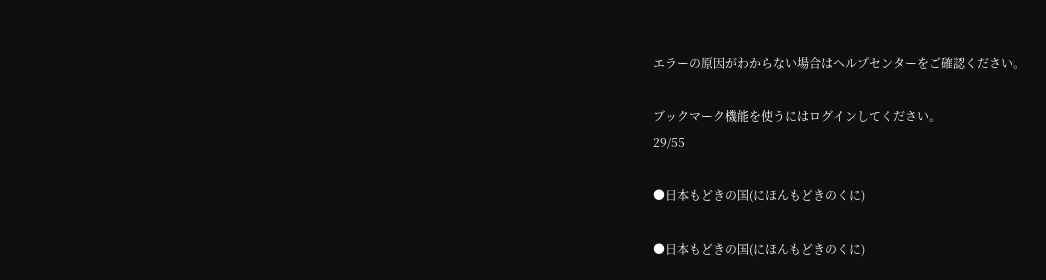エラーの原因がわからない場合はヘルプセンターをご確認ください。

ブックマーク機能を使うにはログインしてください。
29/55

●日本もどきの国(にほんもどきのくに)

●日本もどきの国(にほんもどきのくに)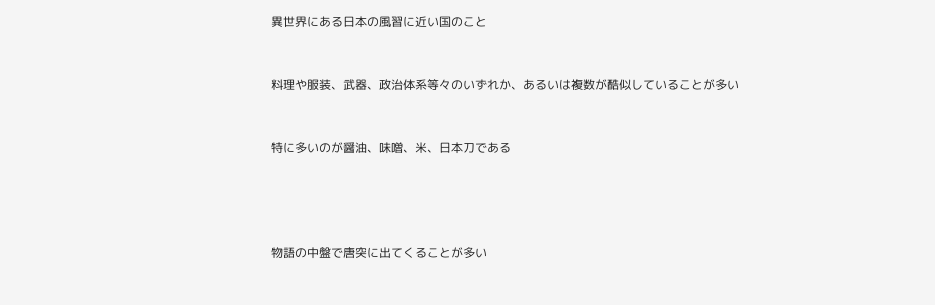異世界にある日本の風習に近い国のこと


料理や服装、武器、政治体系等々のいずれか、あるいは複数が酷似していることが多い


特に多いのが醤油、味噌、米、日本刀である




物語の中盤で唐突に出てくることが多い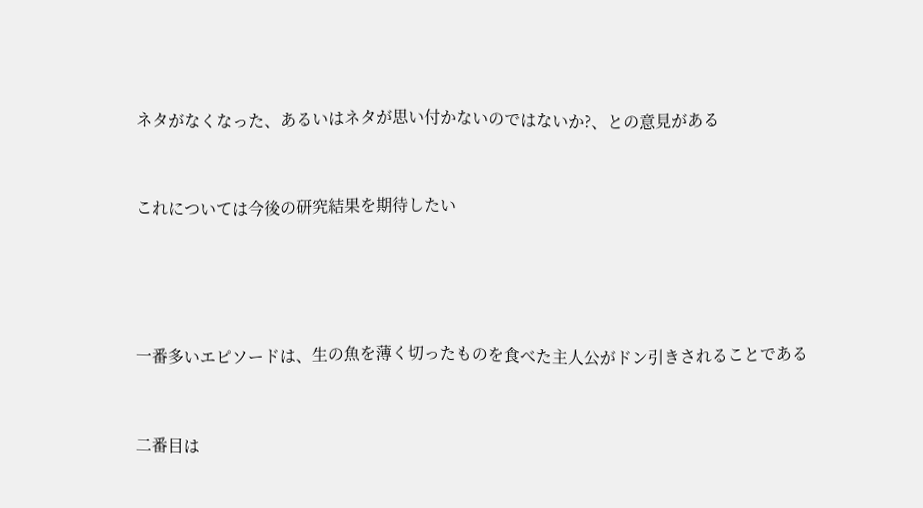ネタがなくなった、あるいはネタが思い付かないのではないか?、との意見がある


これについては今後の研究結果を期待したい




一番多いエピソードは、生の魚を薄く切ったものを食べた主人公がドン引きされることである


二番目は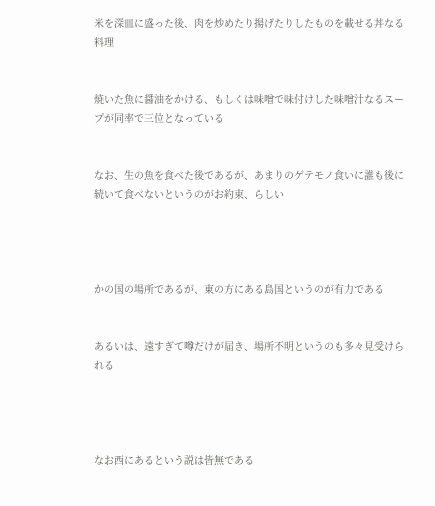米を深皿に盛った後、肉を炒めたり揚げたりしたものを載せる丼なる料理


焼いた魚に醤油をかける、もしくは味噌で味付けした味噌汁なるスープが同率で三位となっている


なお、生の魚を食べた後であるが、あまりのゲテモノ食いに誰も後に続いて食べないというのがお約束、らしい




かの国の場所であるが、東の方にある島国というのが有力である


あるいは、遠すぎて噂だけが届き、場所不明というのも多々見受けられる




なお西にあるという説は皆無である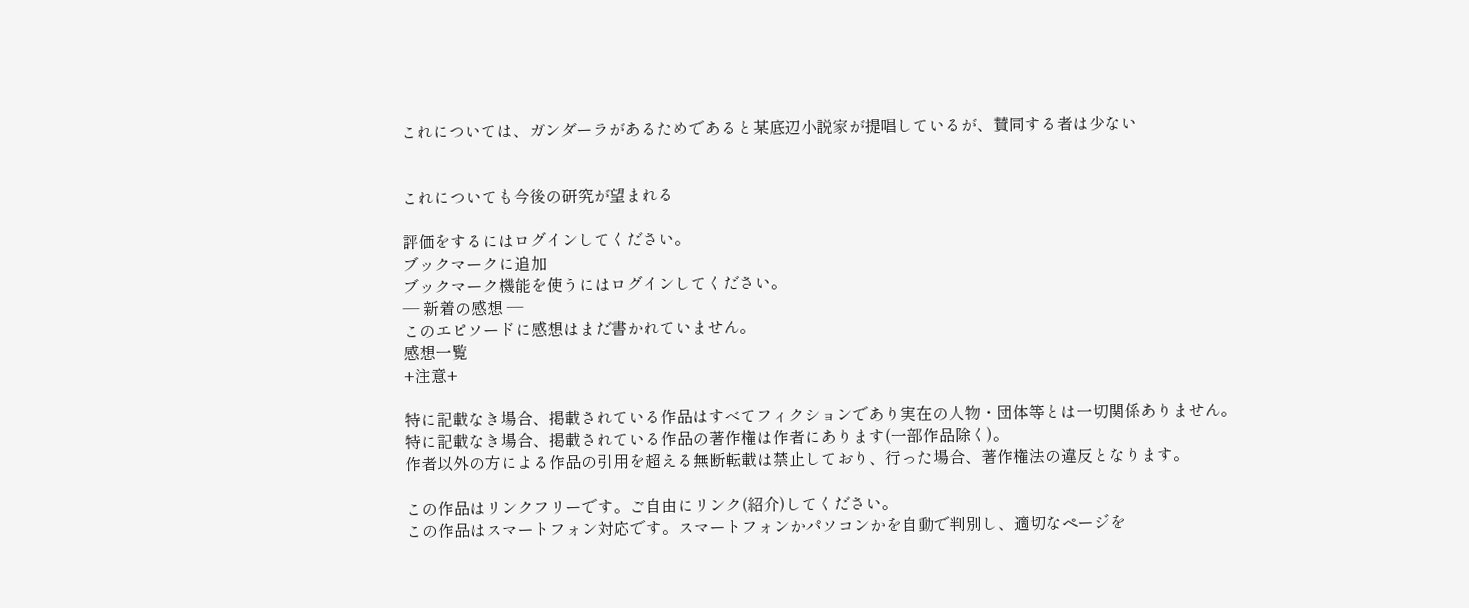これについては、ガンダーラがあるためであると某底辺小説家が提唱しているが、賛同する者は少ない


これについても今後の研究が望まれる

評価をするにはログインしてください。
ブックマークに追加
ブックマーク機能を使うにはログインしてください。
― 新着の感想 ―
このエピソードに感想はまだ書かれていません。
感想一覧
+注意+

特に記載なき場合、掲載されている作品はすべてフィクションであり実在の人物・団体等とは一切関係ありません。
特に記載なき場合、掲載されている作品の著作権は作者にあります(一部作品除く)。
作者以外の方による作品の引用を超える無断転載は禁止しており、行った場合、著作権法の違反となります。

この作品はリンクフリーです。ご自由にリンク(紹介)してください。
この作品はスマートフォン対応です。スマートフォンかパソコンかを自動で判別し、適切なページを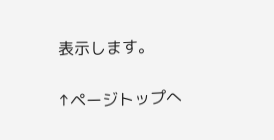表示します。

↑ページトップへ